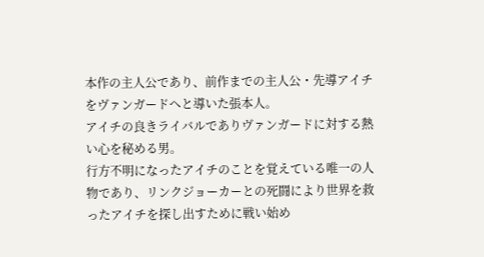本作の主人公であり、前作までの主人公・先導アイチをヴァンガードへと導いた張本人。
アイチの良きライバルでありヴァンガードに対する熱い心を秘める男。
行方不明になったアイチのことを覚えている唯一の人物であり、リンクジョーカーとの死闘により世界を救ったアイチを探し出すために戦い始め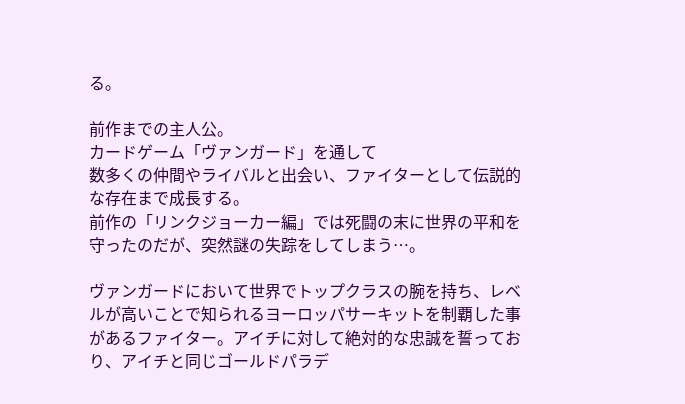る。

前作までの主人公。
カードゲーム「ヴァンガード」を通して
数多くの仲間やライバルと出会い、ファイターとして伝説的な存在まで成長する。
前作の「リンクジョーカー編」では死闘の末に世界の平和を守ったのだが、突然謎の失踪をしてしまう…。

ヴァンガードにおいて世界でトップクラスの腕を持ち、レベルが高いことで知られるヨーロッパサーキットを制覇した事があるファイター。アイチに対して絶対的な忠誠を誓っており、アイチと同じゴールドパラデ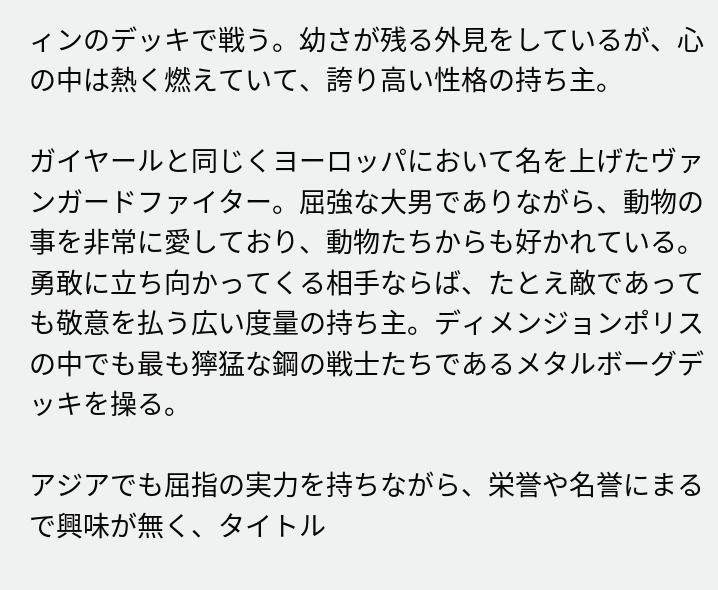ィンのデッキで戦う。幼さが残る外見をしているが、心の中は熱く燃えていて、誇り高い性格の持ち主。

ガイヤールと同じくヨーロッパにおいて名を上げたヴァンガードファイター。屈強な大男でありながら、動物の事を非常に愛しており、動物たちからも好かれている。勇敢に立ち向かってくる相手ならば、たとえ敵であっても敬意を払う広い度量の持ち主。ディメンジョンポリスの中でも最も獰猛な鋼の戦士たちであるメタルボーグデッキを操る。

アジアでも屈指の実力を持ちながら、栄誉や名誉にまるで興味が無く、タイトル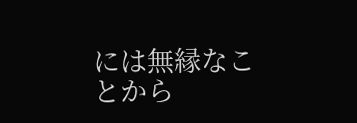には無縁なことから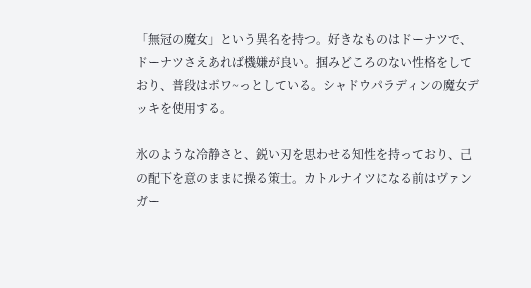「無冠の魔女」という異名を持つ。好きなものはドーナツで、ドーナツさえあれば機嫌が良い。掴みどころのない性格をしており、普段はポワ~っとしている。シャドウパラディンの魔女デッキを使用する。

氷のような冷静さと、鋭い刃を思わせる知性を持っており、己の配下を意のままに操る策士。カトルナイツになる前はヴァンガー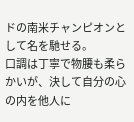ドの南米チャンピオンとして名を馳せる。
口調は丁寧で物腰も柔らかいが、決して自分の心の内を他人に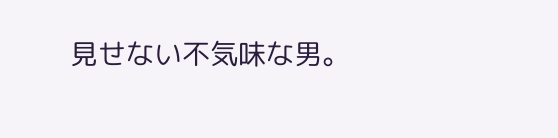見せない不気味な男。